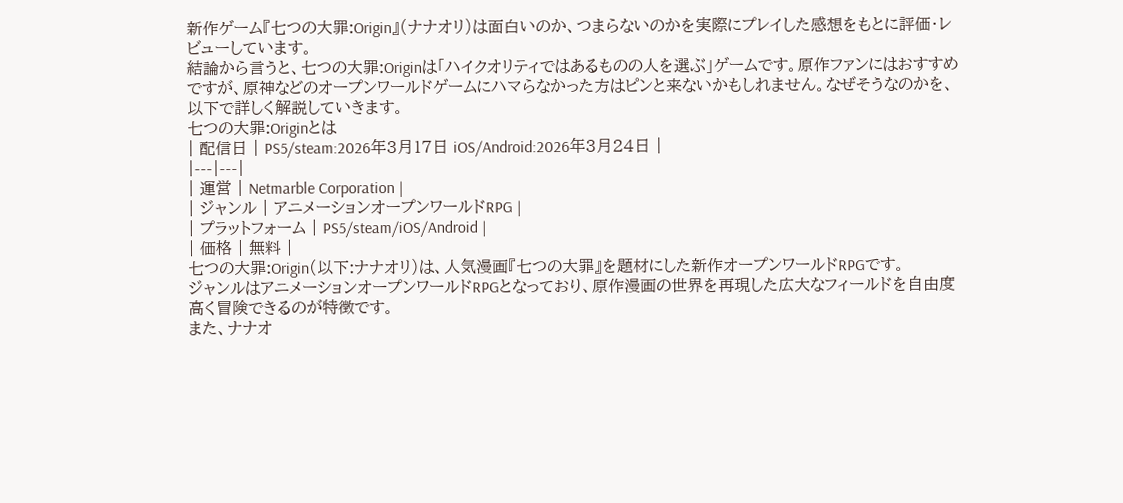新作ゲーム『七つの大罪:Origin』(ナナオリ)は面白いのか、つまらないのかを実際にプレイした感想をもとに評価・レビューしています。
結論から言うと、七つの大罪:Originは「ハイクオリティではあるものの人を選ぶ」ゲームです。原作ファンにはおすすめですが、原神などのオープンワールドゲームにハマらなかった方はピンと来ないかもしれません。なぜそうなのかを、以下で詳しく解説していきます。
七つの大罪:Originとは
| 配信日 | PS5/steam:2026年3月17日 iOS/Android:2026年3月24日 |
|---|---|
| 運営 | Netmarble Corporation |
| ジャンル | アニメーションオープンワールドRPG |
| プラットフォーム | PS5/steam/iOS/Android |
| 価格 | 無料 |
七つの大罪:Origin(以下:ナナオリ)は、人気漫画『七つの大罪』を題材にした新作オープンワールドRPGです。
ジャンルはアニメーションオープンワールドRPGとなっており、原作漫画の世界を再現した広大なフィールドを自由度高く冒険できるのが特徴です。
また、ナナオ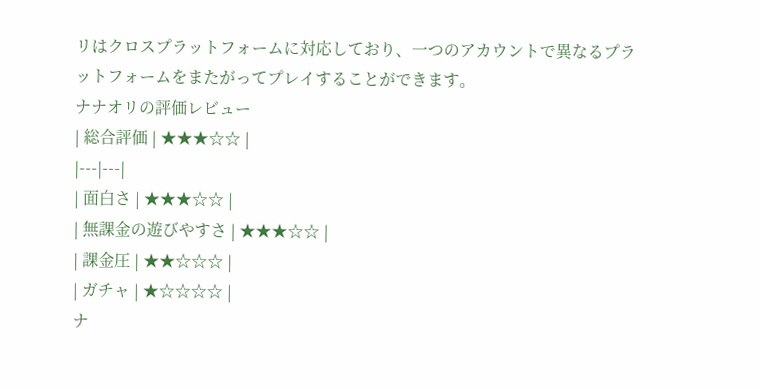リはクロスプラットフォームに対応しており、一つのアカウントで異なるプラットフォームをまたがってプレイすることができます。
ナナオリの評価レビュー
| 総合評価 | ★★★☆☆ |
|---|---|
| 面白さ | ★★★☆☆ |
| 無課金の遊びやすさ | ★★★☆☆ |
| 課金圧 | ★★☆☆☆ |
| ガチャ | ★☆☆☆☆ |
ナ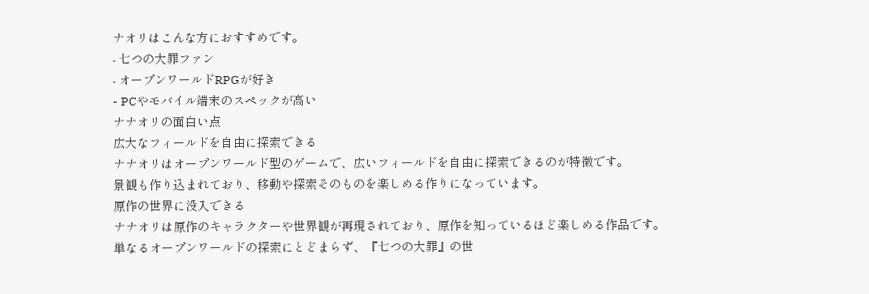ナオリはこんな方におすすめです。
- 七つの大罪ファン
- オープンワールドRPGが好き
- PCやモバイル端末のスペックが高い
ナナオリの面白い点
広大なフィールドを自由に探索できる
ナナオリはオープンワールド型のゲームで、広いフィールドを自由に探索できるのが特徴です。
景観も作り込まれており、移動や探索そのものを楽しめる作りになっています。
原作の世界に没入できる
ナナオリは原作のキャラクターや世界観が再現されており、原作を知っているほど楽しめる作品です。
単なるオープンワールドの探索にとどまらず、『七つの大罪』の世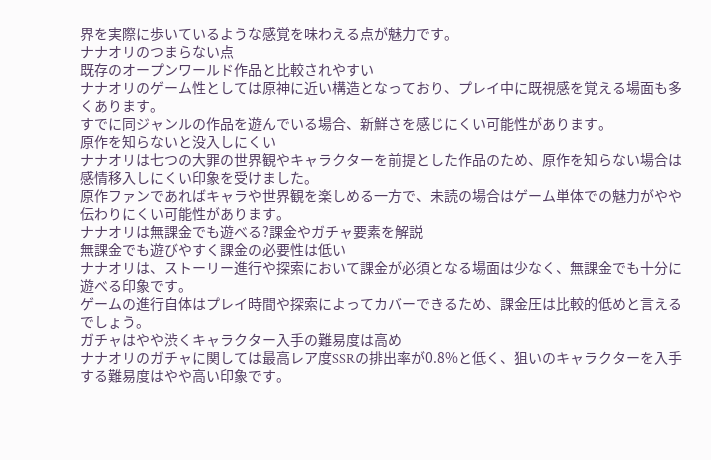界を実際に歩いているような感覚を味わえる点が魅力です。
ナナオリのつまらない点
既存のオープンワールド作品と比較されやすい
ナナオリのゲーム性としては原神に近い構造となっており、プレイ中に既視感を覚える場面も多くあります。
すでに同ジャンルの作品を遊んでいる場合、新鮮さを感じにくい可能性があります。
原作を知らないと没入しにくい
ナナオリは七つの大罪の世界観やキャラクターを前提とした作品のため、原作を知らない場合は感情移入しにくい印象を受けました。
原作ファンであればキャラや世界観を楽しめる一方で、未読の場合はゲーム単体での魅力がやや伝わりにくい可能性があります。
ナナオリは無課金でも遊べる?課金やガチャ要素を解説
無課金でも遊びやすく課金の必要性は低い
ナナオリは、ストーリー進行や探索において課金が必須となる場面は少なく、無課金でも十分に遊べる印象です。
ゲームの進行自体はプレイ時間や探索によってカバーできるため、課金圧は比較的低めと言えるでしょう。
ガチャはやや渋くキャラクター入手の難易度は高め
ナナオリのガチャに関しては最高レア度SSRの排出率が0.8%と低く、狙いのキャラクターを入手する難易度はやや高い印象です。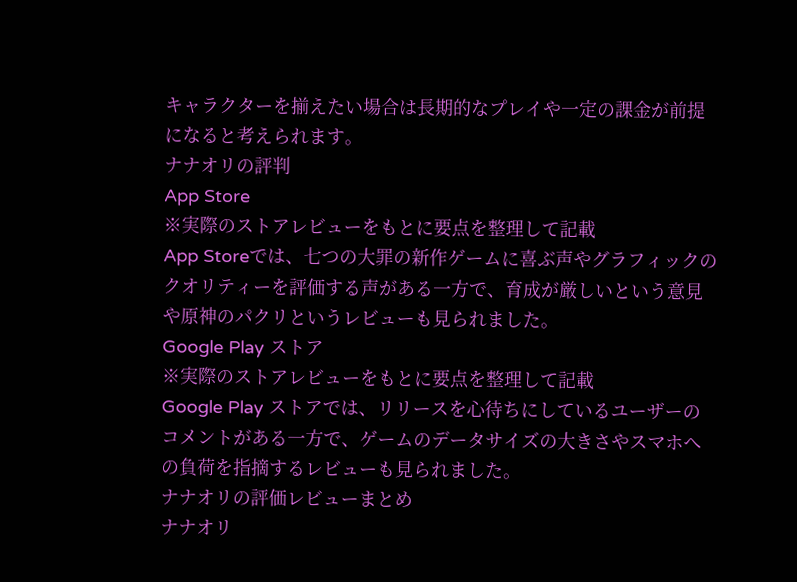キャラクターを揃えたい場合は長期的なプレイや一定の課金が前提になると考えられます。
ナナオリの評判
App Store
※実際のストアレビューをもとに要点を整理して記載
App Storeでは、七つの大罪の新作ゲームに喜ぶ声やグラフィックのクオリティーを評価する声がある一方で、育成が厳しいという意見や原神のパクリというレビューも見られました。
Google Play ストア
※実際のストアレビューをもとに要点を整理して記載
Google Play ストアでは、リリースを心待ちにしているユーザーのコメントがある一方で、ゲームのデータサイズの大きさやスマホへの負荷を指摘するレビューも見られました。
ナナオリの評価レビューまとめ
ナナオリ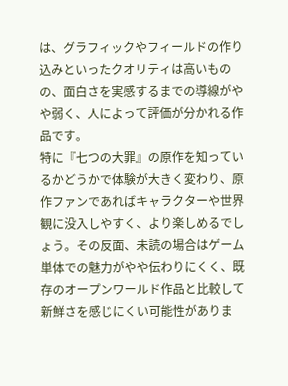は、グラフィックやフィールドの作り込みといったクオリティは高いものの、面白さを実感するまでの導線がやや弱く、人によって評価が分かれる作品です。
特に『七つの大罪』の原作を知っているかどうかで体験が大きく変わり、原作ファンであればキャラクターや世界観に没入しやすく、より楽しめるでしょう。その反面、未読の場合はゲーム単体での魅力がやや伝わりにくく、既存のオープンワールド作品と比較して新鮮さを感じにくい可能性がありま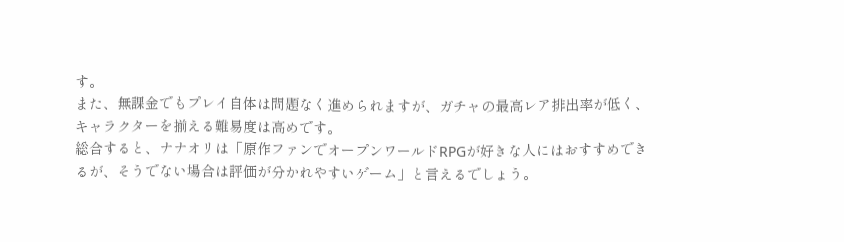す。
また、無課金でもプレイ自体は問題なく進められますが、ガチャの最高レア排出率が低く、キャラクターを揃える難易度は高めです。
総合すると、ナナオリは「原作ファンでオープンワールドRPGが好きな人にはおすすめできるが、そうでない場合は評価が分かれやすいゲーム」と言えるでしょう。